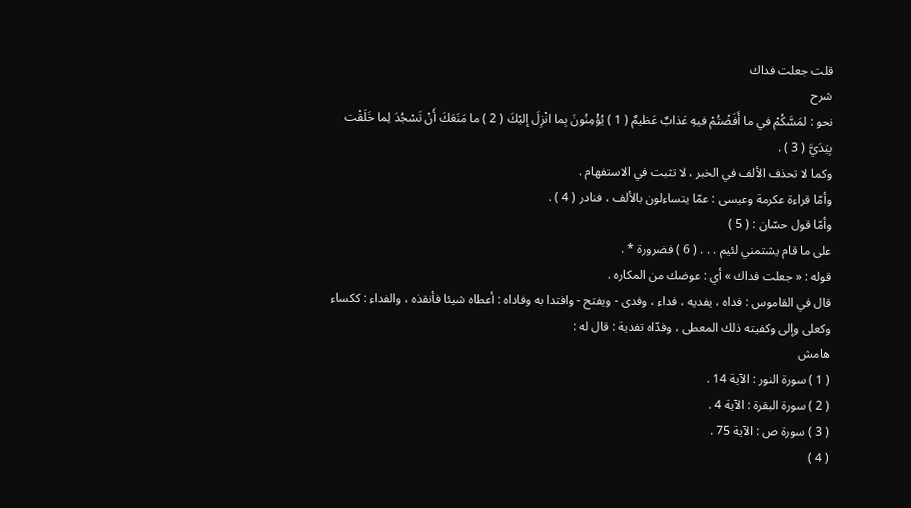قلت جعلت فداك
شرح
نحو : لمَسَّكُمْ في ما أَفَضْتُمْ فيهِ عَذابٌ عَظيمٌ ( 1 ) يُؤْمِنُونَ بِما انْزِلَ إليْكَ ( 2 ) ما مَنَعَكَ أَنْ تَسْجُدَ لِما خَلَقْت بِيَدَيَّ ( 3 ) .
وكما لا تحذف الألف في الخبر ، لا تثبت في الاستفهام .
وأمّا قراءة عكرمة وعيسى : عمّا يتساءلون بالألف ، فنادر ( 4 ) .
وأمّا قول حسّان : ( 5 )
على ما قام يشتمني لئيم . . . ( 6 ) فضرورة * .
قوله : « جعلت فداك » أي : عوضك من المكاره .
قال في القاموس : فداه ، يفديه ، فداء ، وفدى - ويفتح - وافتدا به وفاداه : أعطاه شيئا فأنقذه ، والفداء : ككساء وكعلى وإلى وكفيته ذلك المعطى ، وفدّاه تفدية : قال له :
هامش
( 1 ) سورة النور : الآية 14 .
( 2 ) سورة البقرة : الآية 4 .
( 3 ) سورة ص : الآية 75 .
( 4 )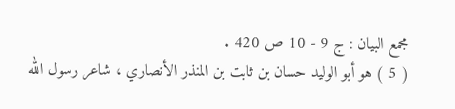مجمع البيان : ج 9 - 10 ص 420 .
( 5 ) هو أبو الوليد حسان بن ثابت بن المنذر الأنصاري ، شاعر رسول الله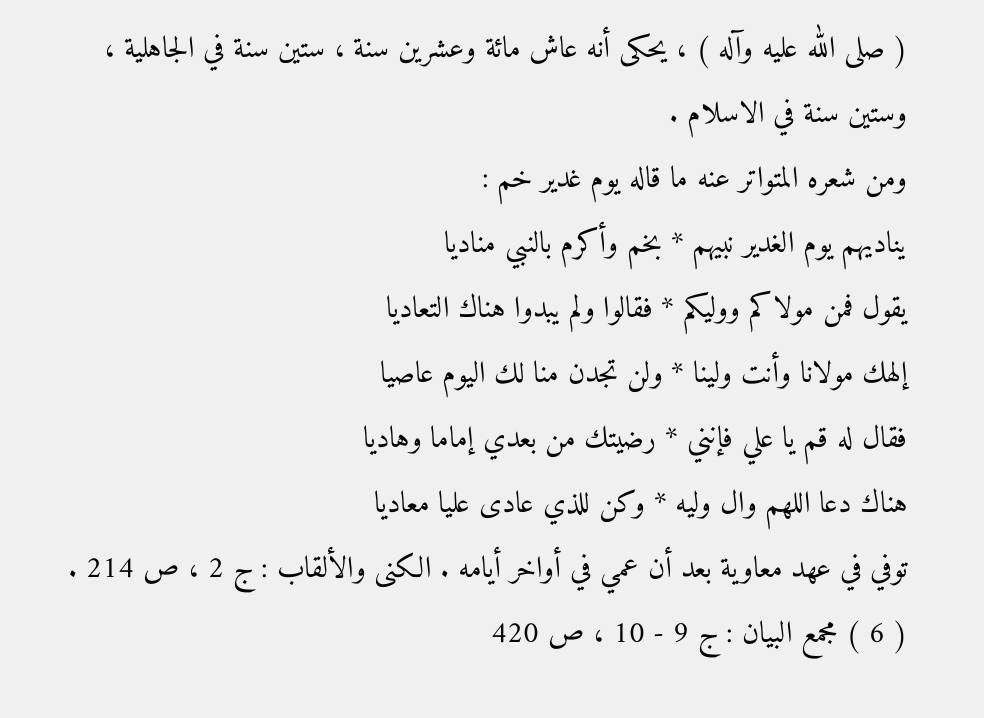( صلى الله عليه وآله ) ، يحكى أنه عاش مائة وعشرين سنة ، ستين سنة في الجاهلية ، وستين سنة في الاسلام .
ومن شعره المتواتر عنه ما قاله يوم غدير خم :
يناديهم يوم الغدير نبيهم * بخم وأكرم بالنبي مناديا
يقول فمن مولاكم ووليكم * فقالوا ولم يبدوا هناك التعاديا
إلهك مولانا وأنت ولينا * ولن تجدن منا لك اليوم عاصيا
فقال له قم يا علي فإنني * رضيتك من بعدي إماما وهاديا
هناك دعا اللهم وال وليه * وكن للذي عادى عليا معاديا
توفي في عهد معاوية بعد أن عمي في أواخر أيامه . الكنى والألقاب : ج 2 ، ص 214 .
( 6 ) مجمع البيان : ج 9 - 10 ، ص 420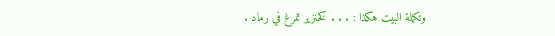وتكملة البيت هكذا : . . . كخنزير تمرغ في رماد .